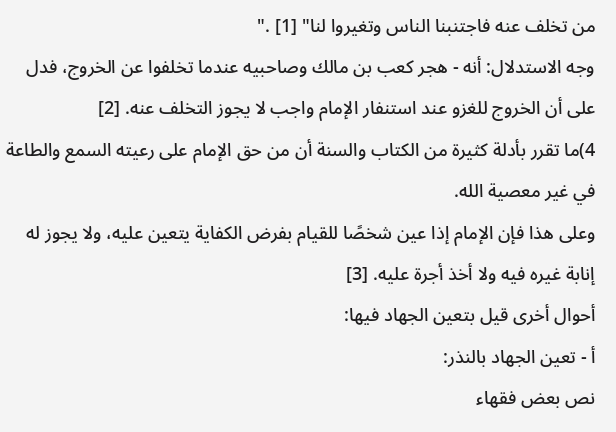من تخلف عنه فاجتنبنا الناس وتغيروا لنا" [1] ."
وجه الاستدلال: أنه - هجر كعب بن مالك وصاحبيه عندما تخلفوا عن الخروج، فدل على أن الخروج للغزو عند استنفار الإمام واجب لا يجوز التخلف عنه. [2]
4)ما تقرر بأدلة كثيرة من الكتاب والسنة أن من حق الإمام على رعيته السمع والطاعة في غير معصية الله.
وعلى هذا فإن الإمام إذا عين شخصًا للقيام بفرض الكفاية يتعين عليه، ولا يجوز له إنابة غيره فيه ولا أخذ أجرة عليه. [3]
أحوال أخرى قيل بتعين الجهاد فيها:
أ - تعين الجهاد بالنذر:
نص بعض فقهاء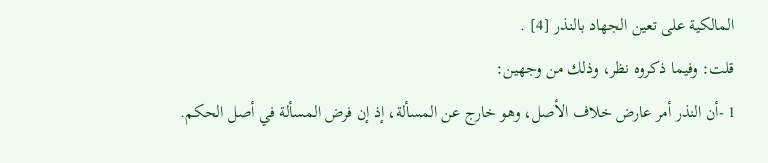المالكية على تعين الجهاد بالنذر [4] .
قلت: وفيما ذكروه نظر، وذلك من وجهين:
1 -أن النذر أمر عارض خلاف الأصل، وهو خارج عن المسألة، إذ إن فرض المسألة في أصل الحكم.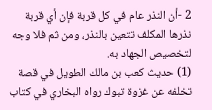2 -أن النذر عام في كل قربة فإن أي قربة نذرها المكلف تتعين بالنذر، ومن ثم فلا وجه لتخصيص الجهاد به.
(1) حديث كعب بن مالك الطويل في قصة تخلفه عن غزوة تبوك رواه البخاري في كتاب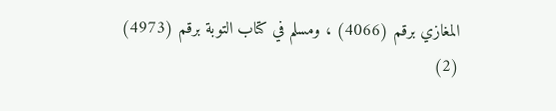المغازي برقم (4066) ، ومسلم في كتاب التوبة برقم (4973)
(2)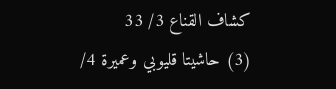كشاف القناع 3/ 33
(3) حاشيتا قليوبي وعميرة 4/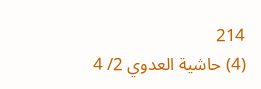214
(4) حاشية العدوي 2/ 4